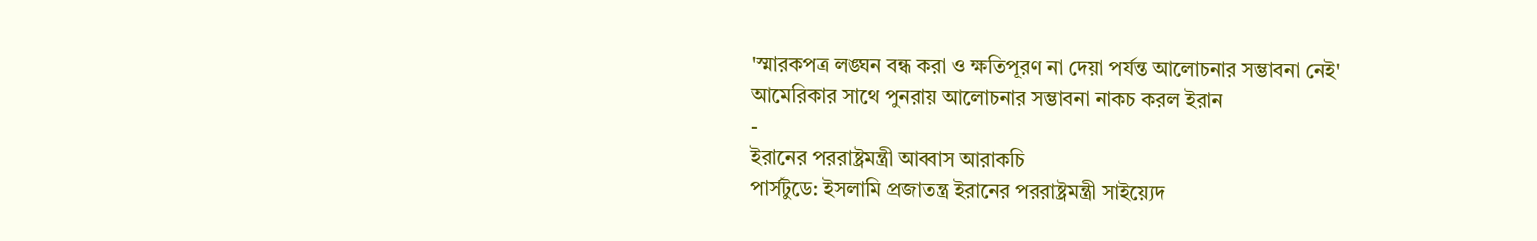'স্মারকপত্র লঙ্ঘন বন্ধ করা ও ক্ষতিপূরণ না দেয়া পর্যন্ত আলোচনার সম্ভাবনা নেই'
আমেরিকার সাথে পুনরায় আলোচনার সম্ভাবনা নাকচ করল ইরান
-
ইরানের পররাষ্ট্রমন্ত্রী আব্বাস আরাকচি
পার্সটুডে: ইসলামি প্রজাতন্ত্র ইরানের পররাষ্ট্রমন্ত্রী সাইয়্যেদ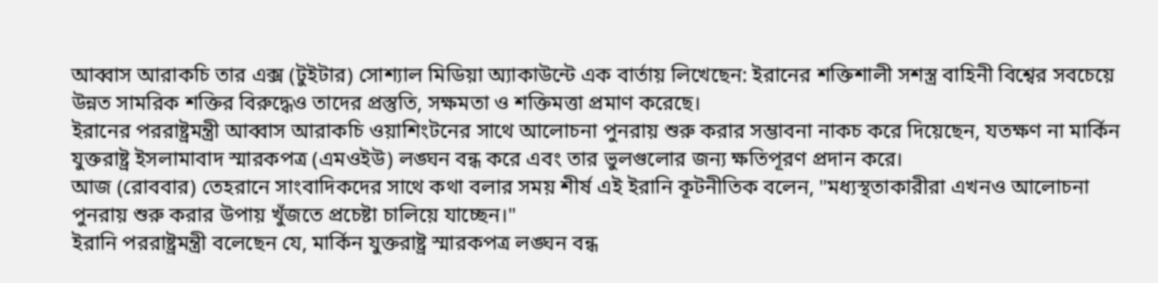আব্বাস আরাকচি তার এক্স (টুইটার) সোশ্যাল মিডিয়া অ্যাকাউন্টে এক বার্তায় লিখেছেন: ইরানের শক্তিশালী সশস্ত্র বাহিনী বিশ্বের সবচেয়ে উন্নত সামরিক শক্তির বিরুদ্ধেও তাদের প্রস্তুতি, সক্ষমতা ও শক্তিমত্তা প্রমাণ করেছে।
ইরানের পররাষ্ট্রমন্ত্রী আব্বাস আরাকচি ওয়াশিংটনের সাথে আলোচনা পুনরায় শুরু করার সম্ভাবনা নাকচ করে দিয়েছেন, যতক্ষণ না মার্কিন যুক্তরাষ্ট্র ইসলামাবাদ স্মারকপত্র (এমওইউ) লঙ্ঘন বন্ধ করে এবং তার ভুলগুলোর জন্য ক্ষতিপূরণ প্রদান করে।
আজ (রোববার) তেহরানে সাংবাদিকদের সাথে কথা বলার সময় শীর্ষ এই ইরানি কূটনীতিক বলেন, "মধ্যস্থতাকারীরা এখনও আলোচনা পুনরায় শুরু করার উপায় খুঁজতে প্রচেষ্টা চালিয়ে যাচ্ছেন।"
ইরানি পররাষ্ট্রমন্ত্রী বলেছেন যে, মার্কিন যুক্তরাষ্ট্র স্মারকপত্র লঙ্ঘন বন্ধ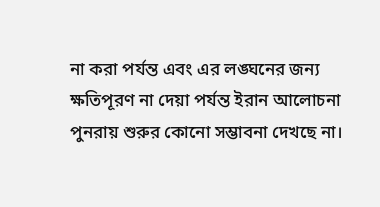না করা পর্যন্ত এবং এর লঙ্ঘনের জন্য ক্ষতিপূরণ না দেয়া পর্যন্ত ইরান আলোচনা পুনরায় শুরুর কোনো সম্ভাবনা দেখছে না।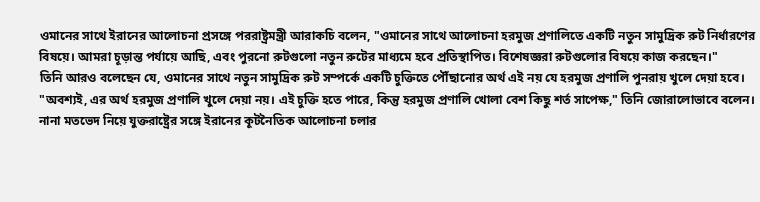ওমানের সাথে ইরানের আলোচনা প্রসঙ্গে পররাষ্ট্রমন্ত্রী আরাকচি বলেন, "ওমানের সাথে আলোচনা হরমুজ প্রণালিতে একটি নতুন সামুদ্রিক রুট নির্ধারণের বিষয়ে। আমরা চূড়ান্ত পর্যায়ে আছি, এবং পুরনো রুটগুলো নতুন রুটের মাধ্যমে হবে প্রতিস্থাপিত। বিশেষজ্ঞরা রুটগুলোর বিষয়ে কাজ করছেন।"
তিনি আরও বলেছেন যে, ওমানের সাথে নতুন সামুদ্রিক রুট সম্পর্কে একটি চুক্তিতে পৌঁছানোর অর্থ এই নয় যে হরমুজ প্রণালি পুনরায় খুলে দেয়া হবে।
"অবশ্যই, এর অর্থ হরমুজ প্রণালি খুলে দেয়া নয়। এই চুক্তি হতে পারে, কিন্তু হরমুজ প্রণালি খোলা বেশ কিছু শর্ত সাপেক্ষ," তিনি জোরালোভাবে বলেন।
নানা মতভেদ নিয়ে যুক্তরাষ্ট্রের সঙ্গে ইরানের কূটনৈতিক আলোচনা চলার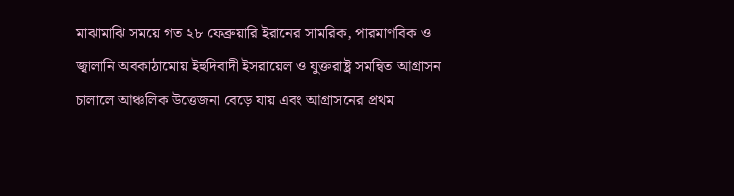মাঝামাঝি সময়ে গত ২৮ ফেব্রুয়ারি ইরানের সামরিক, পারমাণবিক ও জ্বালানি অবকাঠামোয় ইহুদিবাদী ইসরায়েল ও যুক্তরাষ্ট্র সমন্বিত আগ্রাসন চালালে আঞ্চলিক উত্তেজনা বেড়ে যায় এবং আগ্রাসনের প্রথম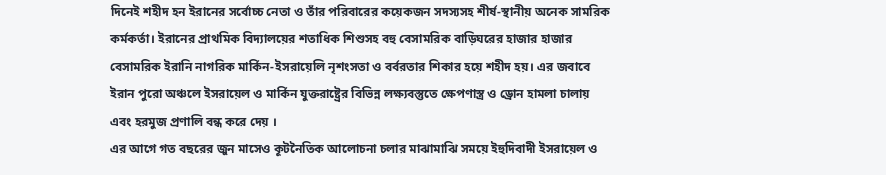দিনেই শহীদ হন ইরানের সর্বোচ্চ নেতা ও তাঁর পরিবারের কয়েকজন সদস্যসহ শীর্ষ-স্থানীয় অনেক সামরিক কর্মকর্তা। ইরানের প্রাথমিক বিদ্যালয়ের শতাধিক শিশুসহ বহু বেসামরিক বাড়িঘরের হাজার হাজার বেসামরিক ইরানি নাগরিক মার্কিন-ইসরায়েলি নৃশংসতা ও বর্বরতার শিকার হয়ে শহীদ হয়। এর জবাবে ইরান পুরো অঞ্চলে ইসরায়েল ও মার্কিন যুক্তরাষ্ট্রের বিভিন্ন লক্ষ্যবস্তুতে ক্ষেপণাস্ত্র ও ড্রোন হামলা চালায় এবং হরমুজ প্রণালি বন্ধ করে দেয় ।
এর আগে গত বছরের জুন মাসেও কূটনৈতিক আলোচনা চলার মাঝামাঝি সময়ে ইহুদিবাদী ইসরায়েল ও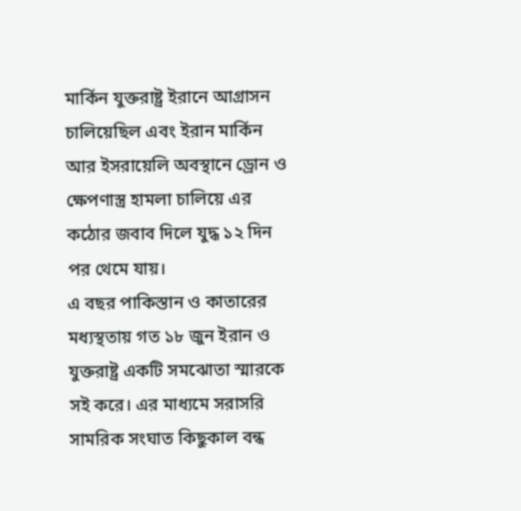মার্কিন যুক্তরাষ্ট্র ইরানে আগ্রাসন চালিয়েছিল এবং ইরান মার্কিন আর ইসরায়েলি অবস্থানে ড্রোন ও ক্ষেপণাস্ত্র হামলা চালিয়ে এর কঠোর জবাব দিলে যুদ্ধ ১২ দিন পর থেমে যায়।
এ বছর পাকিস্তান ও কাতারের মধ্যস্থতায় গত ১৮ জুন ইরান ও যুক্তরাষ্ট্র একটি সমঝোতা স্মারকে সই করে। এর মাধ্যমে সরাসরি সামরিক সংঘাত কিছুকাল বন্ধ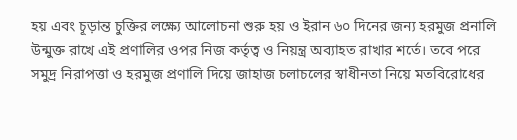হয় এবং চূড়ান্ত চুক্তির লক্ষ্যে আলোচনা শুরু হয় ও ইরান ৬০ দিনের জন্য হরমুজ প্রনালি উন্মুক্ত রাখে এই প্রণালির ওপর নিজ কর্তৃত্ব ও নিয়ন্ত্র অব্যাহত রাখার শর্তে। তবে পরে সমুদ্র নিরাপত্তা ও হরমুজ প্রণালি দিয়ে জাহাজ চলাচলের স্বাধীনতা নিয়ে মতবিরোধের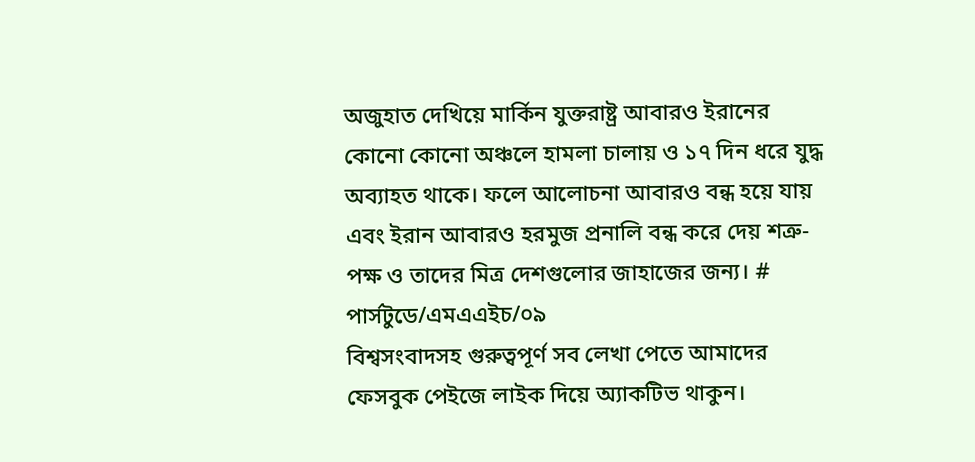অজুহাত দেখিয়ে মার্কিন যুক্তরাষ্ট্র আবারও ইরানের কোনো কোনো অঞ্চলে হামলা চালায় ও ১৭ দিন ধরে যুদ্ধ অব্যাহত থাকে। ফলে আলোচনা আবারও বন্ধ হয়ে যায় এবং ইরান আবারও হরমুজ প্রনালি বন্ধ করে দেয় শত্রু-পক্ষ ও তাদের মিত্র দেশগুলোর জাহাজের জন্য। #
পার্সটুডে/এমএএইচ/০৯
বিশ্বসংবাদসহ গুরুত্বপূর্ণ সব লেখা পেতে আমাদের ফেসবুক পেইজে লাইক দিয়ে অ্যাকটিভ থাকুন।